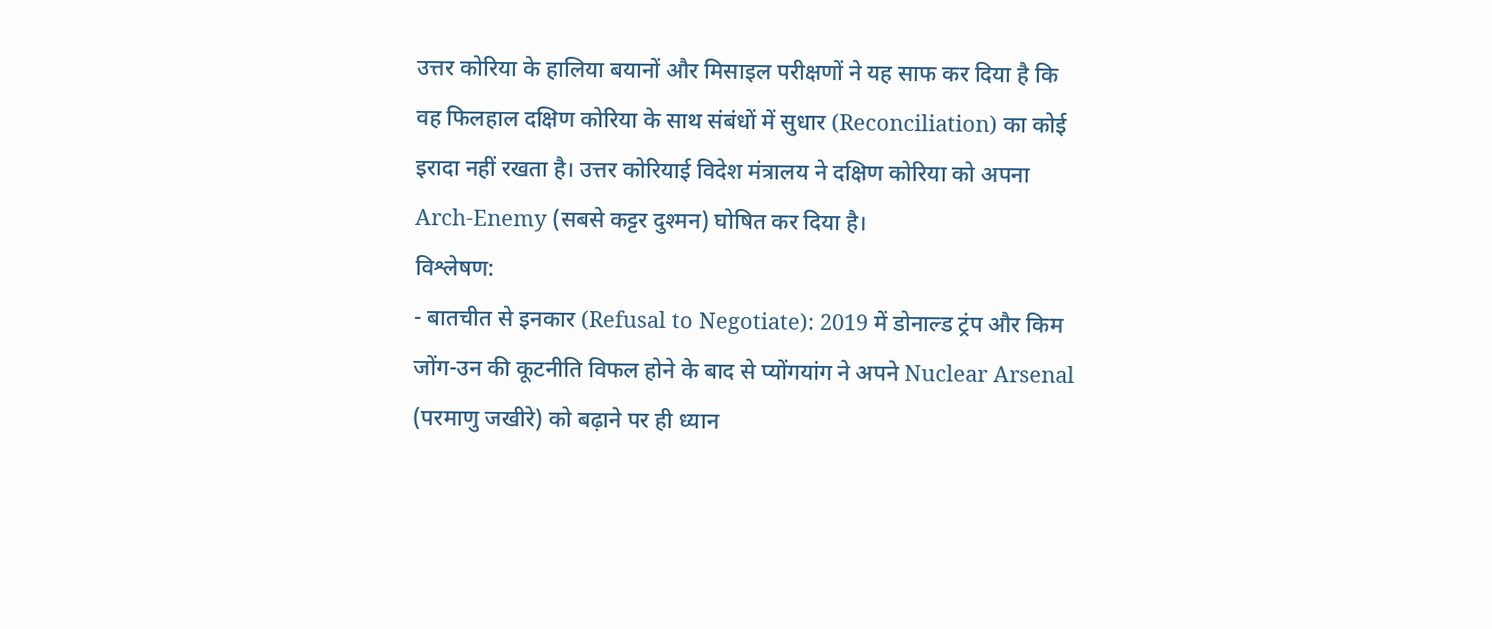उत्तर कोरिया के हालिया बयानों और मिसाइल परीक्षणों ने यह साफ कर दिया है कि वह फिलहाल दक्षिण कोरिया के साथ संबंधों में सुधार (Reconciliation) का कोई इरादा नहीं रखता है। उत्तर कोरियाई विदेश मंत्रालय ने दक्षिण कोरिया को अपना Arch-Enemy (सबसे कट्टर दुश्मन) घोषित कर दिया है।
विश्लेषण:
- बातचीत से इनकार (Refusal to Negotiate): 2019 में डोनाल्ड ट्रंप और किम जोंग-उन की कूटनीति विफल होने के बाद से प्योंगयांग ने अपने Nuclear Arsenal (परमाणु जखीरे) को बढ़ाने पर ही ध्यान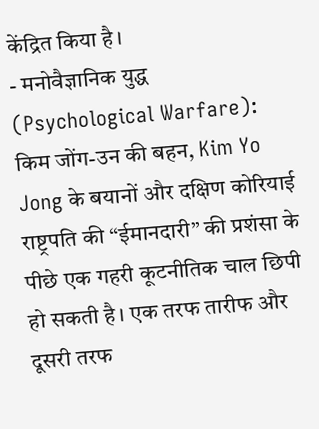केंद्रित किया है।
- मनोवैज्ञानिक युद्ध (Psychological Warfare): किम जोंग-उन की बहन, Kim Yo Jong के बयानों और दक्षिण कोरियाई राष्ट्रपति की “ईमानदारी” की प्रशंसा के पीछे एक गहरी कूटनीतिक चाल छिपी हो सकती है। एक तरफ तारीफ और दूसरी तरफ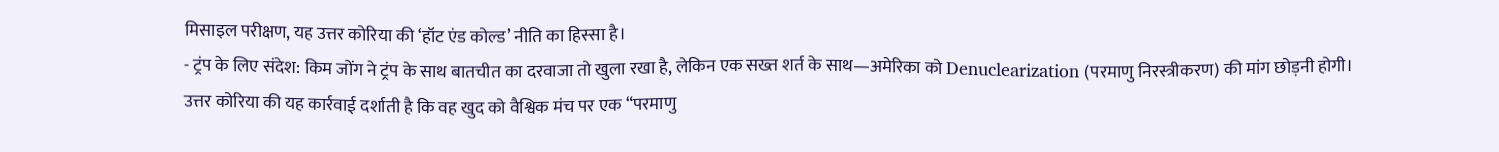मिसाइल परीक्षण, यह उत्तर कोरिया की ‘हॉट एंड कोल्ड’ नीति का हिस्सा है।
- ट्रंप के लिए संदेश: किम जोंग ने ट्रंप के साथ बातचीत का दरवाजा तो खुला रखा है, लेकिन एक सख्त शर्त के साथ—अमेरिका को Denuclearization (परमाणु निरस्त्रीकरण) की मांग छोड़नी होगी।
उत्तर कोरिया की यह कार्रवाई दर्शाती है कि वह खुद को वैश्विक मंच पर एक “परमाणु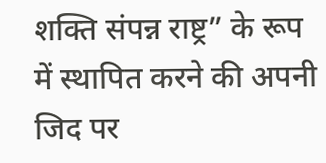शक्ति संपन्न राष्ट्र” के रूप में स्थापित करने की अपनी जिद पर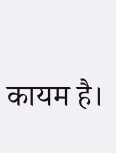कायम है।